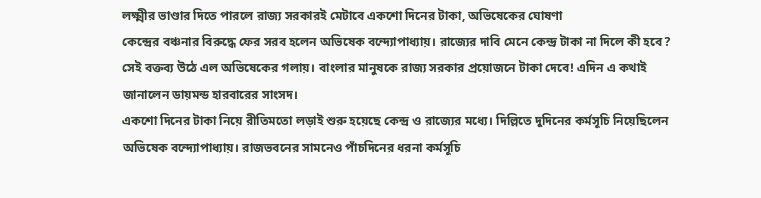লক্ষ্মীর ভাণ্ডার দিতে পারলে রাজ্য সরকারই মেটাবে একশো দিনের টাকা, অভিষেকের ঘোষণা
কেন্দ্রের বঞ্চনার বিরুদ্ধে ফের সরব হলেন অভিষেক বন্দ্যোপাধ্যায়। রাজ্যের দাবি মেনে কেন্দ্র টাকা না দিলে কী হবে? সেই বক্তব্য উঠে এল অভিষেকের গলায়। বাংলার মানুষকে রাজ্য সরকার প্রয়োজনে টাকা দেবে! এদিন এ কথাই জানালেন ডায়মন্ড হারবারের সাংসদ।
একশো দিনের টাকা নিয়ে রীতিমতো লড়াই শুরু হয়েছে কেন্দ্র ও রাজ্যের মধ্যে। দিল্লিতে দুদিনের কর্মসূচি নিয়েছিলেন অভিষেক বন্দ্যোপাধ্যায়। রাজভবনের সামনেও পাঁচদিনের ধরনা কর্মসূচি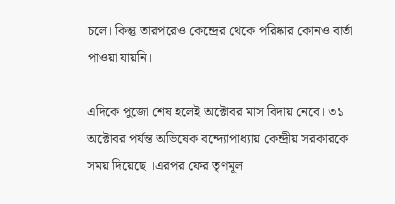চলে। কিন্তু তারপরেও কেন্দ্রের থেকে পরিষ্কার কোনও বার্তা পাওয়া যায়নি।

এদিকে পুজো শেষ হলেই অক্টোবর মাস বিদায় নেবে। ৩১ অক্টোবর পর্যন্ত অভিষেক বন্দ্যোপাধ্যায় কেন্দ্রীয় সরকারকে সময় দিয়েছে ।এরপর ফের তৃণমূল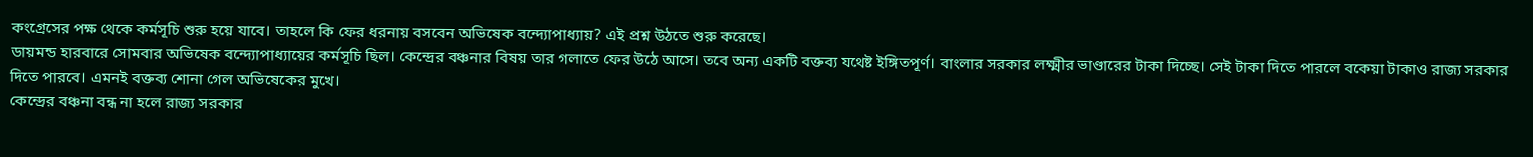কংগ্রেসের পক্ষ থেকে কর্মসূচি শুরু হয়ে যাবে। তাহলে কি ফের ধরনায় বসবেন অভিষেক বন্দ্যোপাধ্যায়? এই প্রশ্ন উঠতে শুরু করেছে।
ডায়মন্ড হারবারে সোমবার অভিষেক বন্দ্যোপাধ্যায়ের কর্মসূচি ছিল। কেন্দ্রের বঞ্চনার বিষয় তার গলাতে ফের উঠে আসে। তবে অন্য একটি বক্তব্য যথেষ্ট ইঙ্গিতপূর্ণ। বাংলার সরকার লক্ষ্মীর ভাণ্ডারের টাকা দিচ্ছে। সেই টাকা দিতে পারলে বকেয়া টাকাও রাজ্য সরকার দিতে পারবে। এমনই বক্তব্য শোনা গেল অভিষেকের মুখে।
কেন্দ্রের বঞ্চনা বন্ধ না হলে রাজ্য সরকার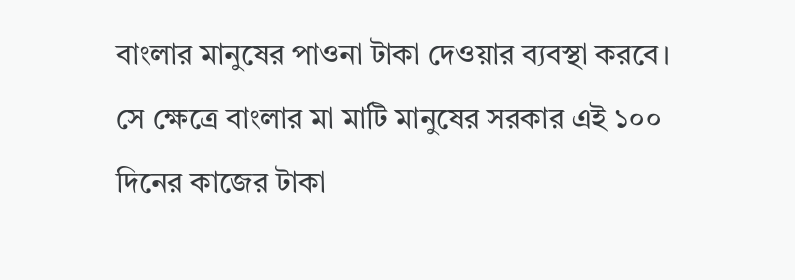বাংলার মানুষের পাওনা টাকা দেওয়ার ব্যবস্থা করবে। সে ক্ষেত্রে বাংলার মা মাটি মানুষের সরকার এই ১০০ দিনের কাজের টাকা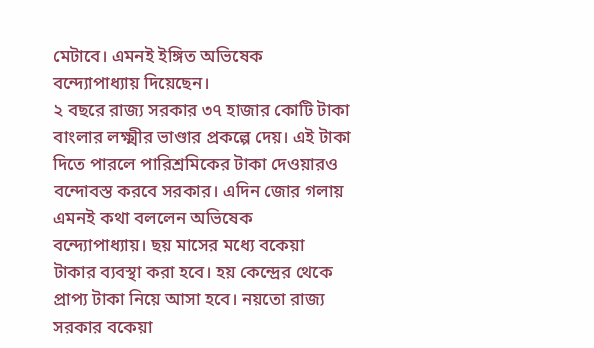মেটাবে। এমনই ইঙ্গিত অভিষেক বন্দ্যোপাধ্যায় দিয়েছেন।
২ বছরে রাজ্য সরকার ৩৭ হাজার কোটি টাকা বাংলার লক্ষ্মীর ভাণ্ডার প্রকল্পে দেয়। এই টাকা দিতে পারলে পারিশ্রমিকের টাকা দেওয়ারও বন্দোবস্ত করবে সরকার। এদিন জোর গলায় এমনই কথা বললেন অভিষেক বন্দ্যোপাধ্যায়। ছয় মাসের মধ্যে বকেয়া টাকার ব্যবস্থা করা হবে। হয় কেন্দ্রের থেকে প্রাপ্য টাকা নিয়ে আসা হবে। নয়তো রাজ্য সরকার বকেয়া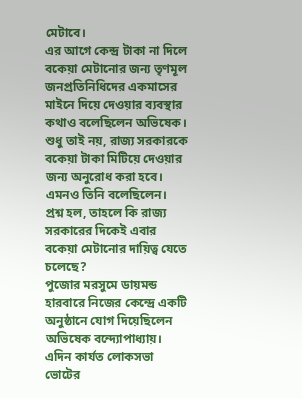মেটাবে।
এর আগে কেন্দ্র টাকা না দিলে বকেয়া মেটানোর জন্য তৃণমূল জনপ্রতিনিধিদের একমাসের মাইনে দিয়ে দেওয়ার ব্যবস্থার কথাও বলেছিলেন অভিষেক। শুধু তাই নয়, রাজ্য সরকারকে বকেয়া টাকা মিটিয়ে দেওয়ার জন্য অনুরোধ করা হবে। এমনও তিনি বলেছিলেন। প্রশ্ন হল, তাহলে কি রাজ্য সরকারের দিকেই এবার বকেয়া মেটানোর দায়িত্ব যেতে চলেছে?
পুজোর মরসুমে ডায়মন্ড হারবারে নিজের কেন্দ্রে একটি অনুষ্ঠানে যোগ দিয়েছিলেন অভিষেক বন্দ্যোপাধ্যায়। এদিন কার্যত লোকসভা ভোটের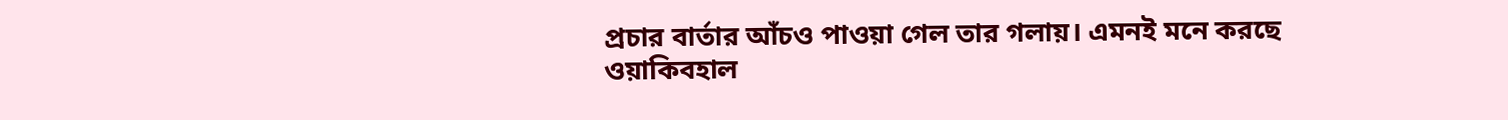প্রচার বার্তার আঁচও পাওয়া গেল তার গলায়। এমনই মনে করছে ওয়াকিবহাল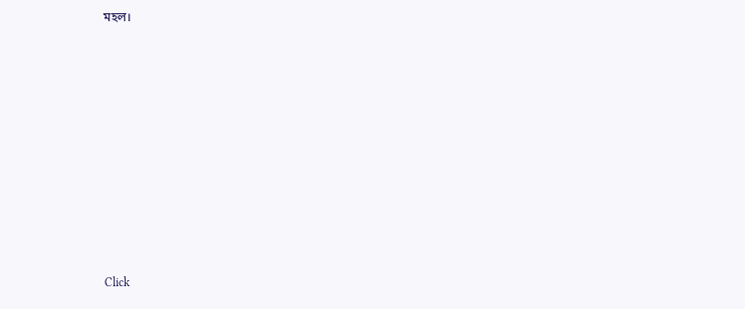মহল।












Click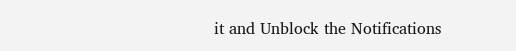it and Unblock the Notifications